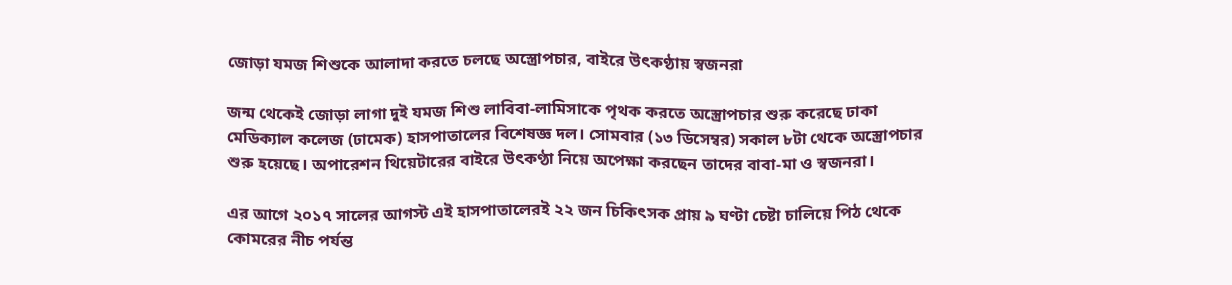জোড়া যমজ শিশুকে আলাদা করতে চলছে অস্ত্রোপচার, বাইরে উৎকণ্ঠায় স্বজনরা

জন্ম থেকেই জোড়া লাগা দুই যমজ শিশু লাবিবা-লামিসাকে পৃথক করতে অস্ত্রোপচার শুরু করেছে ঢাকা মেডিক্যাল কলেজ (ঢামেক) হাসপাতালের বিশেষজ্ঞ দল। সোমবার (১৩ ডিসেম্বর) সকাল ৮টা থেকে অস্ত্রোপচার শুরু হয়েছে। অপারেশন থিয়েটারের বাইরে উৎকণ্ঠা নিয়ে অপেক্ষা করছেন তাদের বাবা-মা ও স্বজনরা।

এর আগে ২০১৭ সালের আগস্ট এই হাসপাতালেরই ২২ জন চিকিৎসক প্রায় ৯ ঘণ্টা চেষ্টা চালিয়ে পিঠ থেকে কোমরের নীচ পর্যন্ত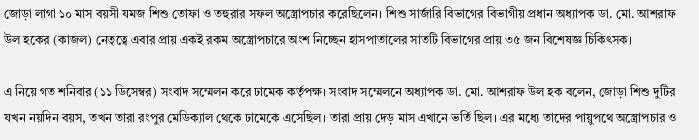জোড়া লাগা ১০ মাস বয়সী যমজ শিশু তোফা ও তহুরার সফল অস্ত্রোপচার করেছিলেন। শিশু সার্জারি বিভাগের বিভাগীয় প্রধান অধ্যাপক ডা. মো. আশরাফ উল হকের (কাজল) নেতৃত্বে এবার প্রায় একই রকম অস্ত্রোপচারে অংশ নিচ্ছেন হাসপাতালের সাতটি বিভাগের প্রায় ৩৫ জন বিশেষজ্ঞ চিকিৎসক।

এ নিয়ে গত শনিবার (১১ ডিসেম্বর) সংবাদ সম্মেলন করে ঢামেক কর্তৃপক্ষ। সংবাদ সম্মেলনে অধ্যাপক ডা. মো. আশরাফ উল হক বলেন, জোড়া শিশু দুটির যখন নয়দিন বয়স, তখন তারা রংপুর মেডিক্যাল থেকে ঢামেকে এসেছিল। তারা প্রায় দেড় মাস এখানে ভর্তি ছিল। এর মধ্যে তাদের পায়ুপথে অস্ত্রোপচার ও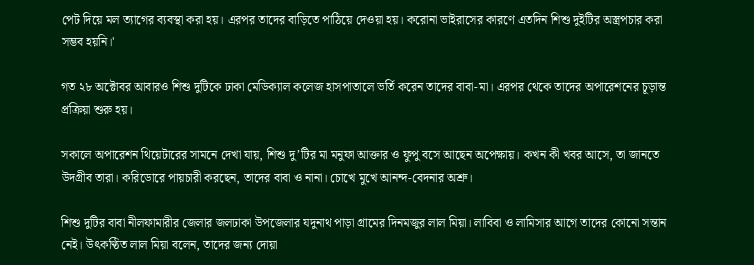পেট দিয়ে মল ত্যাগের ব্যবস্থা করা হয়। এরপর তাদের বাড়িতে পাঠিয়ে দেওয়া হয়। করোনা ভাইরাসের কারণে এতদিন শিশু দুইটির অস্ত্রপচার করা সম্ভব হয়নি।'

গত ২৮ অক্টোবর আবারও শিশু দুটিকে ঢাকা মেডিক্যাল কলেজ হাসপাতালে ভর্তি করেন তাদের বাবা-মা। এরপর থেকে তাদের অপারেশনের চূড়ান্ত প্রক্রিয়া শুরু হয়।

সকালে অপারেশন থিয়েটারের সামনে দেখা যায়, শিশু দু’টির মা মনুফা আক্তার ও ফুপু বসে আছেন অপেক্ষায়। কখন কী খবর আসে, তা জানতে উদগ্রীব তারা। করিডোরে পায়চারী করছেন, তাদের বাবা ও নানা। চোখে মুখে আনন্দ-বেদনার অশ্রু।

শিশু দুটির বাবা নীলফামারীর জেলার জলঢাকা উপজেলার যদুনাথ পাড়া গ্রামের দিনমজুর লাল মিয়া। লাবিবা ও লামিসার আগে তাদের কোনো সন্তান নেই। উৎকণ্ঠিত লাল মিয়া বলেন, তাদের জন্য দোয়া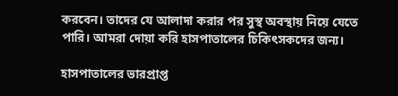করবেন। তাদের যে আলাদা করার পর সুস্থ অবস্থায় নিয়ে যেতে পারি। আমরা দোয়া করি হাসপাতালের চিকিৎসকদের জন্য।

হাসপাতালের ভারপ্রাপ্ত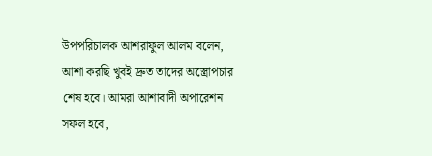উপপরিচালক আশরাফুল আলম বলেন, আশা করছি খুবই দ্রুত তাদের অস্ত্রোপচার শেষ হবে। আমরা আশাবাদী অপারেশন সফল হবে,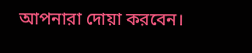আপনারা দোয়া করবেন।